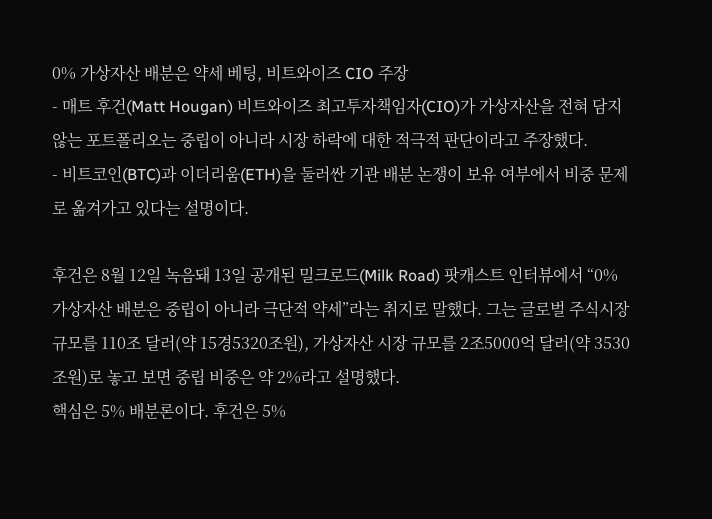0% 가상자산 배분은 약세 베팅, 비트와이즈 CIO 주장
- 매트 후건(Matt Hougan) 비트와이즈 최고투자책임자(CIO)가 가상자산을 전혀 담지 않는 포트폴리오는 중립이 아니라 시장 하락에 대한 적극적 판단이라고 주장했다.
- 비트코인(BTC)과 이더리움(ETH)을 둘러싼 기관 배분 논쟁이 보유 여부에서 비중 문제로 옮겨가고 있다는 설명이다.

후건은 8월 12일 녹음돼 13일 공개된 밀크로드(Milk Road) 팟캐스트 인터뷰에서 “0% 가상자산 배분은 중립이 아니라 극단적 약세”라는 취지로 말했다. 그는 글로벌 주식시장 규모를 110조 달러(약 15경5320조원), 가상자산 시장 규모를 2조5000억 달러(약 3530조원)로 놓고 보면 중립 비중은 약 2%라고 설명했다.
핵심은 5% 배분론이다. 후건은 5%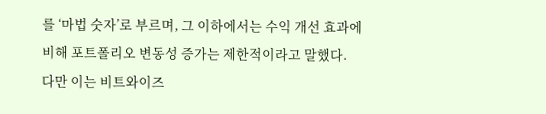를 ‘마법 숫자’로 부르며, 그 이하에서는 수익 개선 효과에 비해 포트폴리오 변동성 증가는 제한적이라고 말했다.
다만 이는 비트와이즈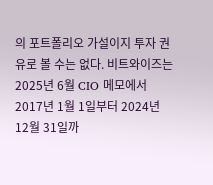의 포트폴리오 가설이지 투자 권유로 볼 수는 없다. 비트와이즈는 2025년 6월 CIO 메모에서 2017년 1월 1일부터 2024년 12월 31일까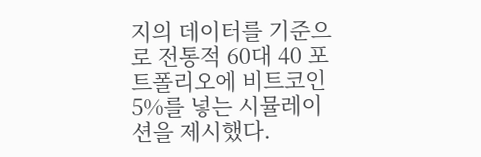지의 데이터를 기준으로 전통적 60대 40 포트폴리오에 비트코인 5%를 넣는 시뮬레이션을 제시했다.